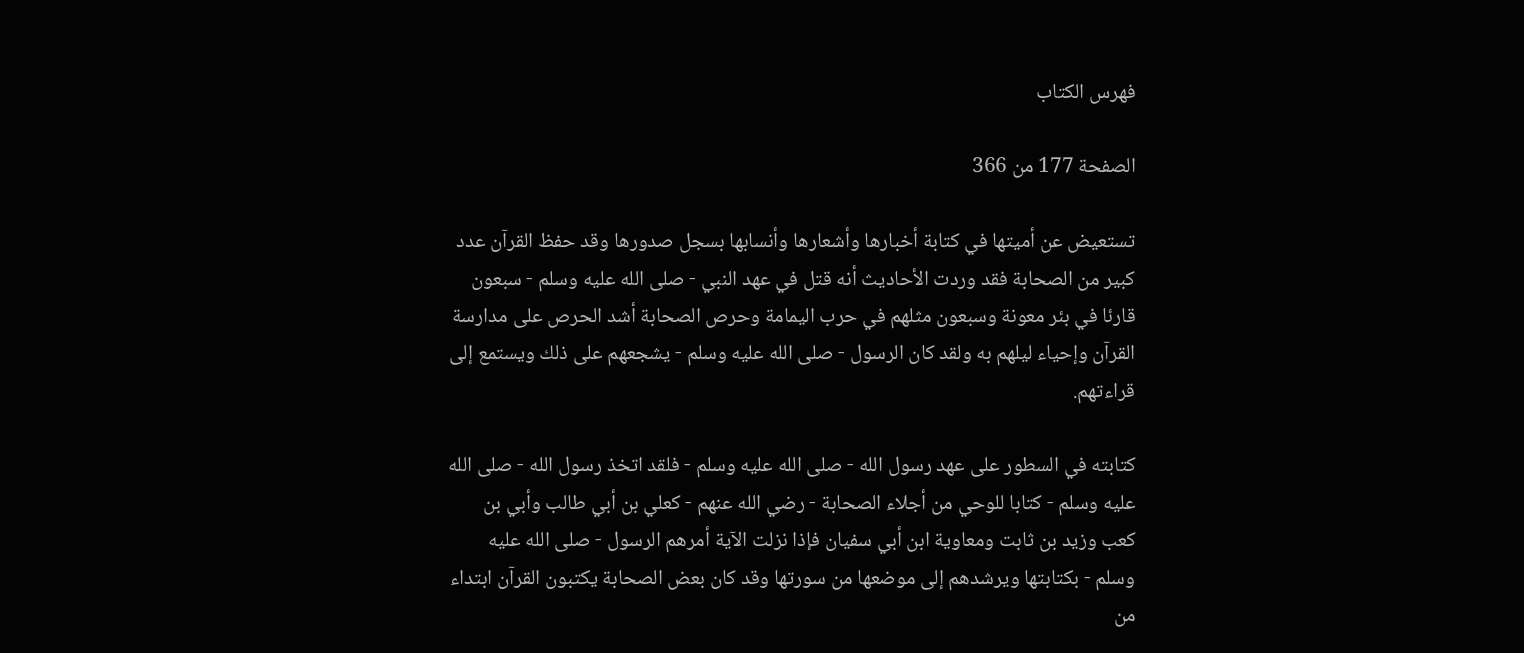فهرس الكتاب

الصفحة 177 من 366

تستعيض عن أميتها في كتابة أخبارها وأشعارها وأنسابها بسجل صدورها وقد حفظ القرآن عدد كبير من الصحابة فقد وردت الأحاديث أنه قتل في عهد النبي - صلى الله عليه وسلم - سبعون قارئا في بئر معونة وسبعون مثلهم في حرب اليمامة وحرص الصحابة أشد الحرص على مدارسة القرآن وإحياء ليلهم به ولقد كان الرسول - صلى الله عليه وسلم - يشجعهم على ذلك ويستمع إلى قراءتهم.

كتابته في السطور على عهد رسول الله - صلى الله عليه وسلم - فلقد اتخذ رسول الله - صلى الله عليه وسلم - كتابا للوحي من أجلاء الصحابة - رضي الله عنهم - كعلي بن أبي طالب وأبي بن كعب وزيد بن ثابت ومعاوية ابن أبي سفيان فإذا نزلت الآية أمرهم الرسول - صلى الله عليه وسلم - بكتابتها ويرشدهم إلى موضعها من سورتها وقد كان بعض الصحابة يكتبون القرآن ابتداء من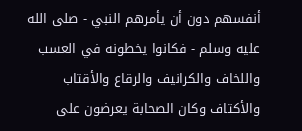أنفسهم دون أن يأمرهم النبي - صلى الله عليه وسلم - فكانوا يخطونه في العسب واللخاف والكرانيف والرقاع والأقتاب والأكتاف وكان الصحابة يعرضون على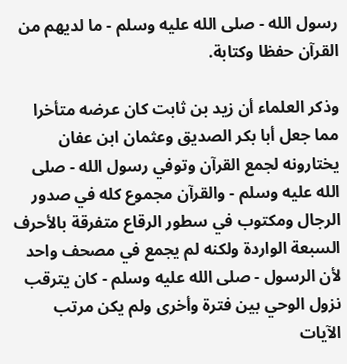رسول الله - صلى الله عليه وسلم - ما لديهم من القرآن حفظا وكتابة.

وذكر العلماء أن زيد بن ثابت كان عرضه متأخرا مما جعل أبا بكر الصديق وعثمان ابن عفان يختارونه لجمع القرآن وتوفي رسول الله - صلى الله عليه وسلم - والقرآن مجموع كله في صدور الرجال ومكتوب في سطور الرقاع متفرقة بالأحرف السبعة الواردة ولكنه لم يجمع في مصحف واحد لأن الرسول - صلى الله عليه وسلم - كان يترقب نزول الوحي بين فترة وأخرى ولم يكن مرتب الآيات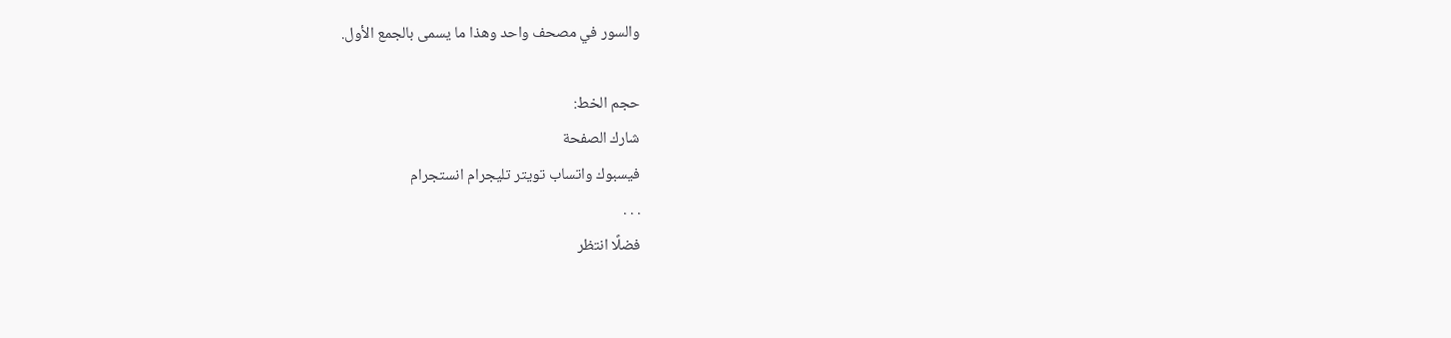والسور في مصحف واحد وهذا ما يسمى بالجمع الأول.

حجم الخط:
شارك الصفحة
فيسبوك واتساب تويتر تليجرام انستجرام
. . .
فضلًا انتظر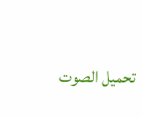تحميل الصوت